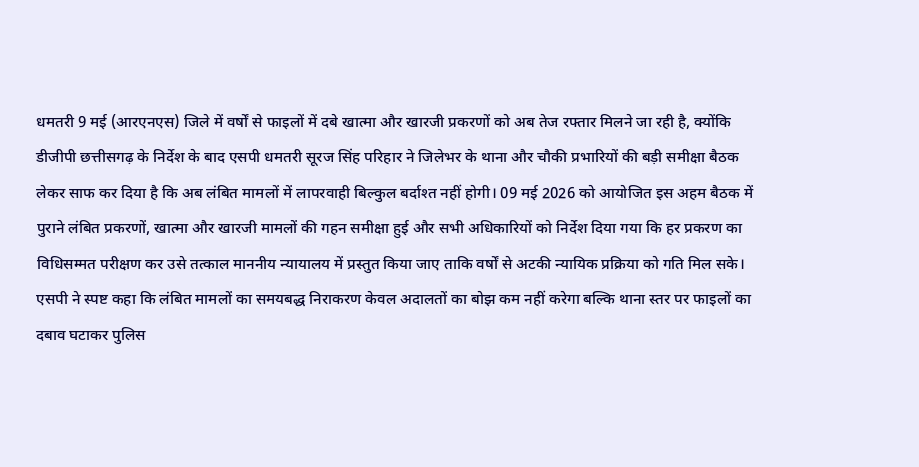धमतरी 9 मई (आरएनएस) जिले में वर्षों से फाइलों में दबे खात्मा और खारजी प्रकरणों को अब तेज रफ्तार मिलने जा रही है, क्योंकि डीजीपी छत्तीसगढ़ के निर्देश के बाद एसपी धमतरी सूरज सिंह परिहार ने जिलेभर के थाना और चौकी प्रभारियों की बड़ी समीक्षा बैठक लेकर साफ कर दिया है कि अब लंबित मामलों में लापरवाही बिल्कुल बर्दाश्त नहीं होगी। 09 मई 2026 को आयोजित इस अहम बैठक में पुराने लंबित प्रकरणों, खात्मा और खारजी मामलों की गहन समीक्षा हुई और सभी अधिकारियों को निर्देश दिया गया कि हर प्रकरण का विधिसम्मत परीक्षण कर उसे तत्काल माननीय न्यायालय में प्रस्तुत किया जाए ताकि वर्षों से अटकी न्यायिक प्रक्रिया को गति मिल सके। एसपी ने स्पष्ट कहा कि लंबित मामलों का समयबद्ध निराकरण केवल अदालतों का बोझ कम नहीं करेगा बल्कि थाना स्तर पर फाइलों का दबाव घटाकर पुलिस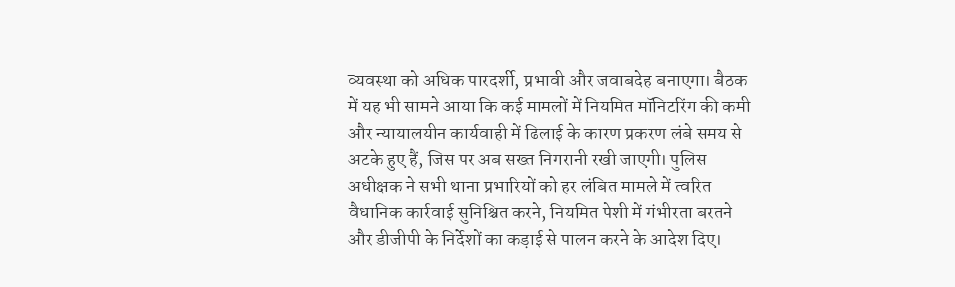व्यवस्था को अधिक पारदर्शी, प्रभावी और जवाबदेह बनाएगा। बैठक में यह भी सामने आया कि कई मामलों में नियमित मॉनिटरिंग की कमी और न्यायालयीन कार्यवाही में ढिलाई के कारण प्रकरण लंबे समय से अटके हुए हैं, जिस पर अब सख्त निगरानी रखी जाएगी। पुलिस अधीक्षक ने सभी थाना प्रभारियों को हर लंबित मामले में त्वरित वैधानिक कार्रवाई सुनिश्चित करने, नियमित पेशी में गंभीरता बरतने और डीजीपी के निर्देशों का कड़ाई से पालन करने के आदेश दिए।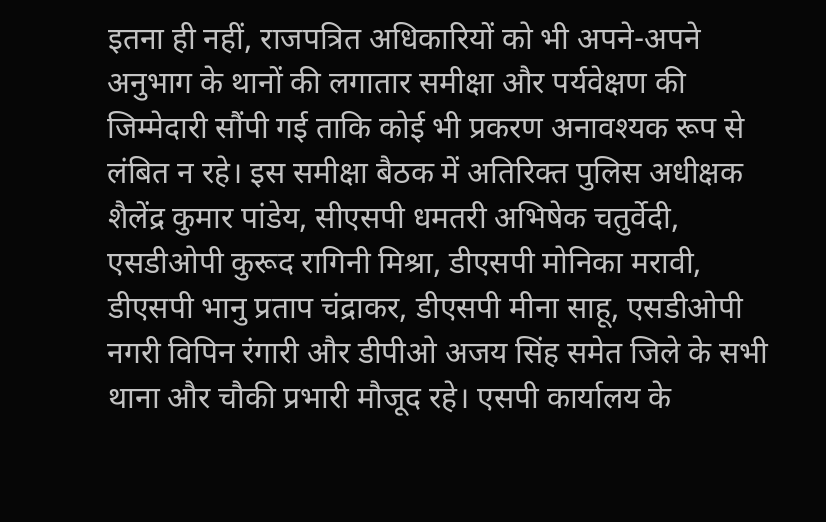इतना ही नहीं, राजपत्रित अधिकारियों को भी अपने-अपने अनुभाग के थानों की लगातार समीक्षा और पर्यवेक्षण की जिम्मेदारी सौंपी गई ताकि कोई भी प्रकरण अनावश्यक रूप से लंबित न रहे। इस समीक्षा बैठक में अतिरिक्त पुलिस अधीक्षक शैलेंद्र कुमार पांडेय, सीएसपी धमतरी अभिषेक चतुर्वेदी, एसडीओपी कुरूद रागिनी मिश्रा, डीएसपी मोनिका मरावी, डीएसपी भानु प्रताप चंद्राकर, डीएसपी मीना साहू, एसडीओपी नगरी विपिन रंगारी और डीपीओ अजय सिंह समेत जिले के सभी थाना और चौकी प्रभारी मौजूद रहे। एसपी कार्यालय के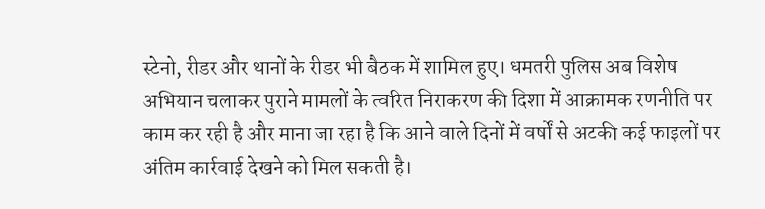स्टेनो, रीडर और थानों के रीडर भी बैठक में शामिल हुए। धमतरी पुलिस अब विशेष अभियान चलाकर पुराने मामलों के त्वरित निराकरण की दिशा में आक्रामक रणनीति पर काम कर रही है और माना जा रहा है कि आने वाले दिनों में वर्षों से अटकी कई फाइलों पर अंतिम कार्रवाई देखने को मिल सकती है।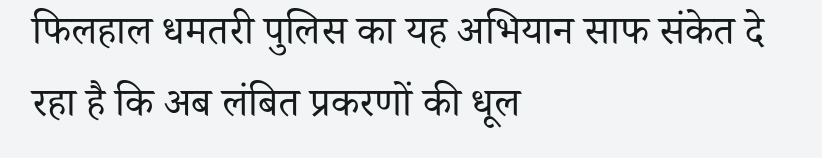फिलहाल धमतरी पुलिस का यह अभियान साफ संकेत दे रहा है कि अब लंबित प्रकरणों की धूल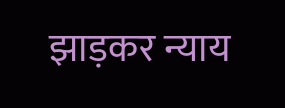झाड़कर न्याय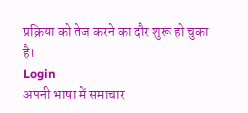प्रक्रिया को तेज करने का दौर शुरू हो चुका है।
Login
अपनी भाषा में समाचार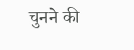चुनने की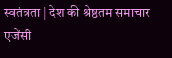स्वतंत्रता | देश की श्रेष्ठतम समाचार एजेंसी